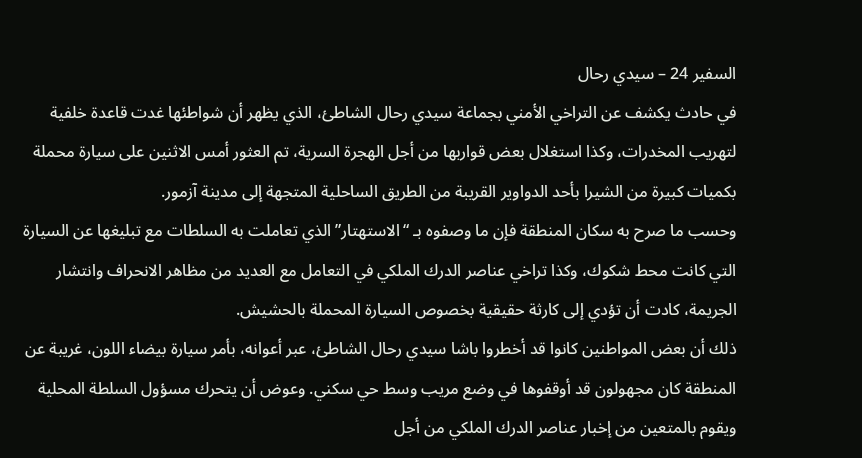السفير 24 – سيدي رحال
في حادث يكشف عن التراخي الأمني بجماعة سيدي رحال الشاطئ، الذي يظهر أن شواطئها غدت قاعدة خلفية لتهريب المخدرات، وكذا استغلال بعض قواربها من أجل الهجرة السرية، تم العثور أمس الاثنين على سيارة محملة بكميات كبيرة من الشيرا بأحد الدواوير القريبة من الطريق الساحلية المتجهة إلى مدينة آزمور.
وحسب ما صرح به سكان المنطقة فإن ما وصفوه بـ “الاستهتار” الذي تعاملت به السلطات مع تبليغها عن السيارة التي كانت محط شكوك، وكذا تراخي عناصر الدرك الملكي في التعامل مع العديد من مظاهر الانحراف وانتشار الجريمة، كادت أن تؤدي إلى كارثة حقيقية بخصوص السيارة المحملة بالحشيش.
ذلك أن بعض المواطنين كانوا قد أخطروا باشا سيدي رحال الشاطئ، عبر أعوانه، بأمر سيارة بيضاء اللون، غريبة عن المنطقة كان مجهولون قد أوقفوها في وضع مريب وسط حي سكني. وعوض أن يتحرك مسؤول السلطة المحلية ويقوم بالمتعين من إخبار عناصر الدرك الملكي من أجل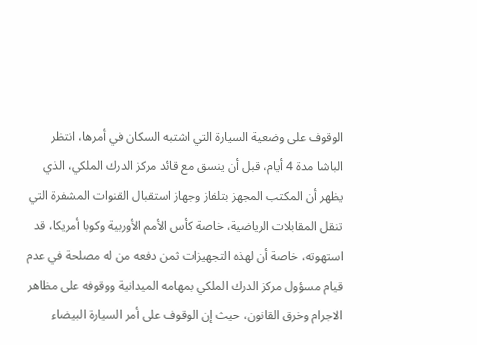الوقوف على وضعية السيارة التي اشتبه السكان في أمرها، انتظر الباشا مدة 4 أيام، قبل أن ينسق مع قائد مركز الدرك الملكي، الذي يظهر أن المكتب المجهز بتلفاز وجهاز استقبال القنوات المشفرة التي تنقل المقابلات الرياضية، خاصة كأس الأمم الأوربية وكوبا أمريكا، قد استهوته، خاصة أن لهذه التجهيزات ثمن دفعه من له مصلحة في عدم قيام مسؤول مركز الدرك الملكي بمهامه الميدانية ووقوفه على مظاهر الاجرام وخرق القانون، حيث إن الوقوف على أمر السيارة البيضاء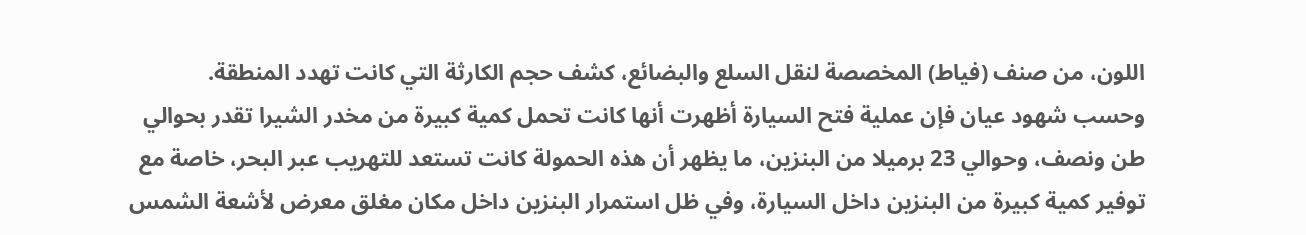اللون، من صنف (فياط) المخصصة لنقل السلع والبضائع، كشف حجم الكارثة التي كانت تهدد المنطقة.
وحسب شهود عيان فإن عملية فتح السيارة أظهرت أنها كانت تحمل كمية كبيرة من مخدر الشيرا تقدر بحوالي طن ونصف، وحوالي 23 برميلا من البنزين، ما يظهر أن هذه الحمولة كانت تستعد للتهريب عبر البحر، خاصة مع توفير كمية كبيرة من البنزين داخل السيارة، وفي ظل استمرار البنزين داخل مكان مغلق معرض لأشعة الشمس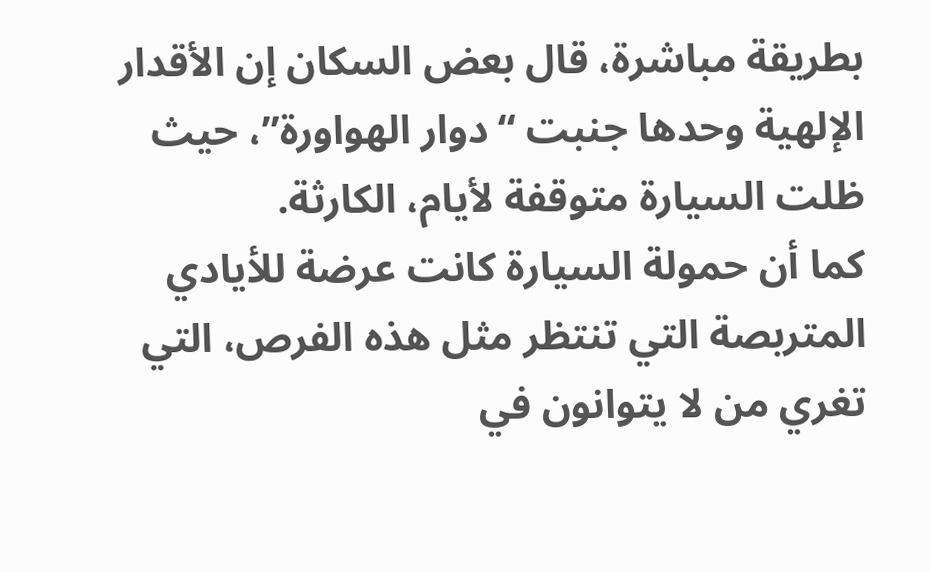بطريقة مباشرة، قال بعض السكان إن الأقدار الإلهية وحدها جنبت “دوار الهواورة”، حيث ظلت السيارة متوقفة لأيام، الكارثة.
كما أن حمولة السيارة كانت عرضة للأيادي المتربصة التي تنتظر مثل هذه الفرص، التي تغري من لا يتوانون في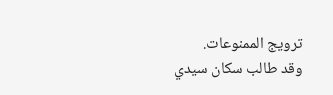ترويج الممنوعات.
وقد طالب سكان سيدي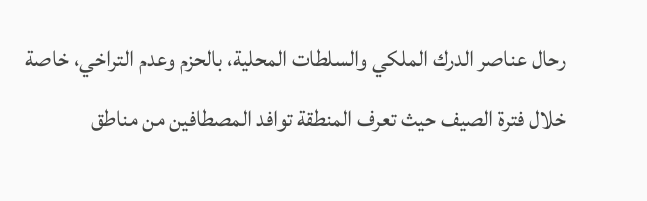رحال عناصر الدرك الملكي والسلطات المحلية، بالحزم وعدم التراخي، خاصة خلال فترة الصيف حيث تعرف المنطقة توافد المصطافين من مناطق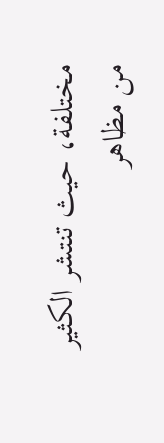مختلفة، حيث تنتشر الكثير من مظاهر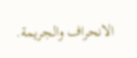الانحراف والجريمة.